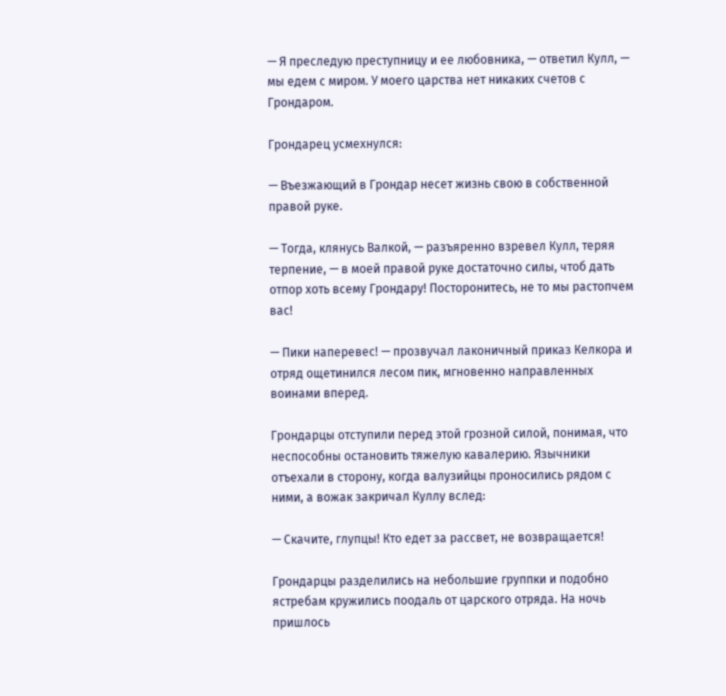— Я преследую преступницу и ее любовника, — ответил Кулл, — мы едем с миром. У моего царства нет никаких счетов с Грондаром.

Грондарец усмехнулся:

— Въезжающий в Грондар несет жизнь свою в собственной правой руке.

— Тогда, клянусь Валкой, — разъяренно взревел Кулл, теряя терпение, — в моей правой руке достаточно силы, чтоб дать отпор хоть всему Грондару! Посторонитесь, не то мы растопчем вас!

— Пики наперевес! — прозвучал лаконичный приказ Келкора и отряд ощетинился лесом пик, мгновенно направленных воинами вперед.

Грондарцы отступили перед этой грозной силой, понимая, что неспособны остановить тяжелую кавалерию. Язычники отъехали в сторону, когда валузийцы проносились рядом с ними, а вожак закричал Куллу вслед:

— Скачите, глупцы! Кто едет за рассвет, не возвращается!

Грондарцы разделились на небольшие группки и подобно ястребам кружились поодаль от царского отряда. На ночь пришлось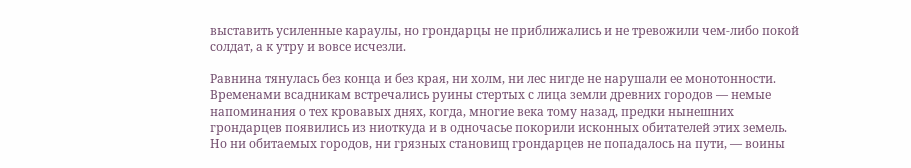выставить усиленные караулы, но грондарцы не приближались и не тревожили чем-либо покой солдат, а к утру и вовсе исчезли.

Равнина тянулась без конца и без края, ни холм, ни лес нигде не нарушали ее монотонности. Временами всадникам встречались руины стертых с лица земли древних городов — немые напоминания о тех кровавых днях, когда, многие века тому назад, предки нынешних грондарцев появились из ниоткуда и в одночасье покорили исконных обитателей этих земель. Но ни обитаемых городов, ни грязных становищ грондарцев не попадалось на пути, — воины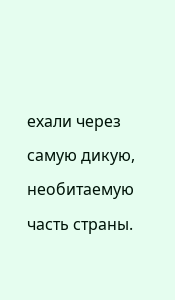ехали через самую дикую, необитаемую часть страны.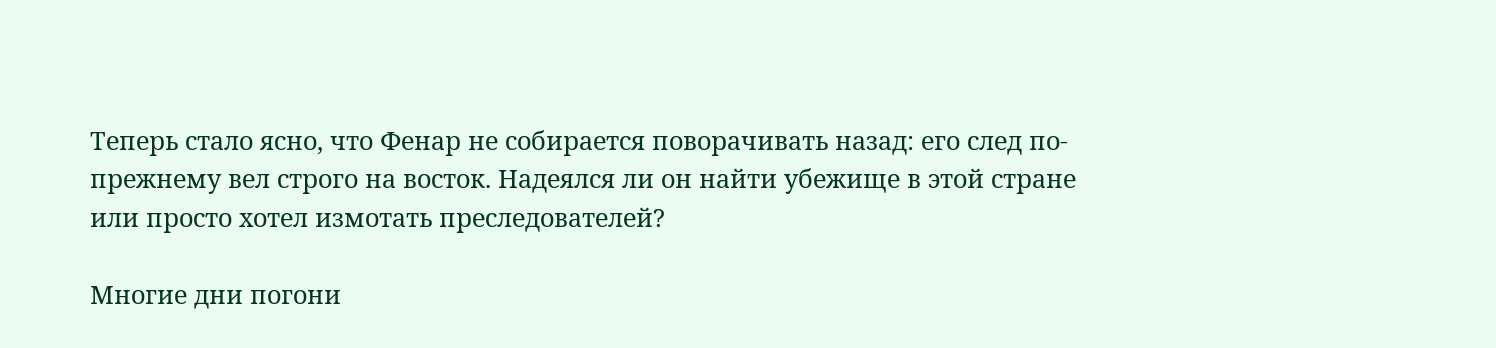Теперь стало ясно, что Фенар не собирается поворачивать назад: его след по-прежнему вел строго на восток. Надеялся ли он найти убежище в этой стране или просто хотел измотать преследователей?

Многие дни погони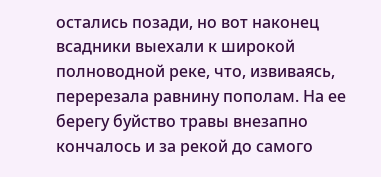остались позади, но вот наконец всадники выехали к широкой полноводной реке, что, извиваясь, перерезала равнину пополам. На ее берегу буйство травы внезапно кончалось и за рекой до самого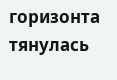горизонта тянулась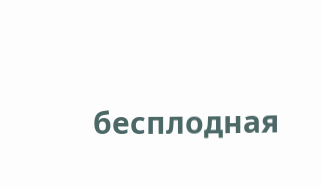бесплодная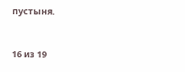пустыня.



16 из 19